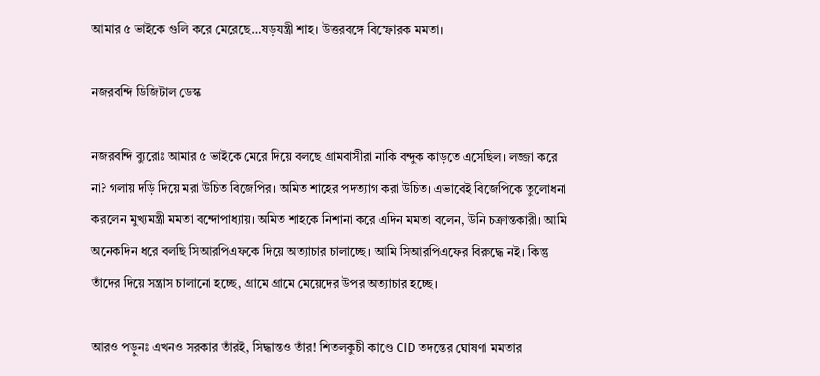আমার ৫ ভাইকে গুলি করে মেরেছে…ষড়যন্ত্রী শাহ। উত্তরবঙ্গে বিস্ফোরক মমতা।

নজরবন্দি ডিজিটাল ডেস্ক

নজরবন্দি ব্যুরোঃ আমার ৫ ভাইকে মেরে দিয়ে বলছে গ্রামবাসীরা নাকি বন্দুক কাড়তে এসেছিল। লজ্জা করে না? গলায় দড়ি দিয়ে মরা উচিত বিজেপির। অমিত শাহের পদত্যাগ করা উচিত। এভাবেই বিজেপিকে তুলোধনা করলেন মুখ্যমন্ত্রী মমতা বন্দোপাধ্যায়। অমিত শাহকে নিশানা করে এদিন মমতা বলেন, উনি চক্রান্তকারী। আমি অনেকদিন ধরে বলছি সিআরপিএফকে দিয়ে অত্যাচার চালাচ্ছে। আমি সিআরপিএফের বিরুদ্ধে নই। কিন্তু তাঁদের দিয়ে সন্ত্রাস চালানো হচ্ছে, গ্রামে গ্রামে মেয়েদের উপর অত্যাচার হচ্ছে।

আরও পড়ুনঃ এখনও সরকার তাঁরই, সিদ্ধান্তও তাঁর! শিতলকুচী কাণ্ডে CID তদন্তের ঘোষণা মমতার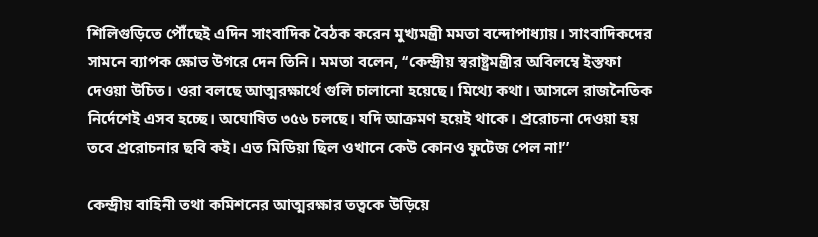শিলিগুড়িতে পৌঁছেই এদিন সাংবাদিক বৈঠক করেন মুখ্যমন্ত্রী মমতা বন্দোপাধ্যায়। সাংবাদিকদের সামনে ব্যাপক ক্ষোভ উগরে দেন তিনি। মমতা বলেন, ‘‘কেন্দ্রীয় স্বরাষ্ট্রমন্ত্রীর অবিলম্বে ইস্তফা দেওয়া উচিত। ওরা বলছে আত্মরক্ষার্থে গুলি চালানো হয়েছে। মিথ্যে কথা। আসলে রাজনৈতিক নির্দেশেই এসব হচ্ছে। অঘোষিত ৩৫৬ চলছে। যদি আক্রমণ হয়েই থাকে। প্ররোচনা দেওয়া হয় তবে প্ররোচনার ছবি কই। এত মিডিয়া ছিল ওখানে কেউ কোনও ফুটেজ পেল না!’’

কেন্দ্রীয় বাহিনী তথা কমিশনের আত্মরক্ষার তত্বকে উড়িয়ে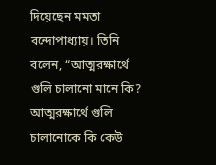দিয়েছেন মমতা বন্দোপাধ্যায়। তিনি বলেন, “আত্মরক্ষার্থে গুলি চালানো মানে কি? আত্মরক্ষার্থে গুলি চালানোকে কি কেউ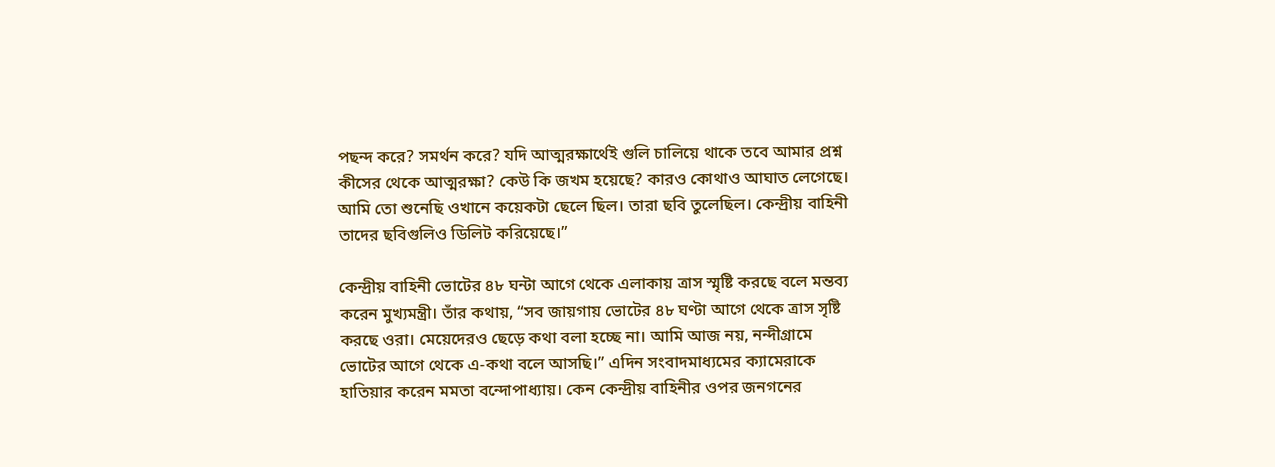পছন্দ করে? সমর্থন করে? যদি আত্মরক্ষার্থেই গুলি চালিয়ে থাকে তবে আমার প্রশ্ন কীসের থেকে আত্মরক্ষা? কেউ কি জখম হয়েছে? কারও কোথাও আঘাত লেগেছে। আমি তো শুনেছি ওখানে কয়েকটা ছেলে ছিল। তারা ছবি তুলেছিল। কেন্দ্রীয় বাহিনী তাদের ছবিগুলিও ডিলিট করিয়েছে।”

কেন্দ্রীয় বাহিনী ভোটের ৪৮ ঘন্টা আগে থেকে এলাকায় ত্রাস স্মৃষ্টি করছে বলে মন্তব্য করেন মুখ্যমন্ত্রী। তাঁর কথায়, “সব জায়গায় ভোটের ৪৮ ঘণ্টা আগে থেকে ত্রাস সৃষ্টি করছে ওরা। মেয়েদেরও ছেড়ে কথা বলা হচ্ছে না। আমি আজ নয়, নন্দীগ্রামে ভোটের আগে থেকে এ-কথা বলে আসছি।” এদিন সংবাদমাধ্যমের ক্যামেরাকে হাতিয়ার করেন মমতা বন্দোপাধ্যায়। কেন কেন্দ্রীয় বাহিনীর ওপর জনগনের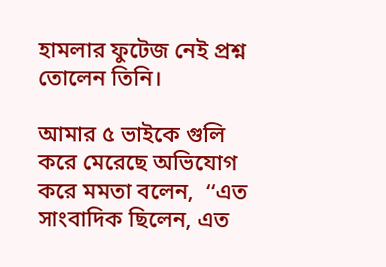হামলার ফুটেজ নেই প্রশ্ন তোলেন তিনি।

আমার ৫ ভাইকে গুলি করে মেরেছে অভিযোগ করে মমতা বলেন,  ‘‘এত সাংবাদিক ছিলেন, এত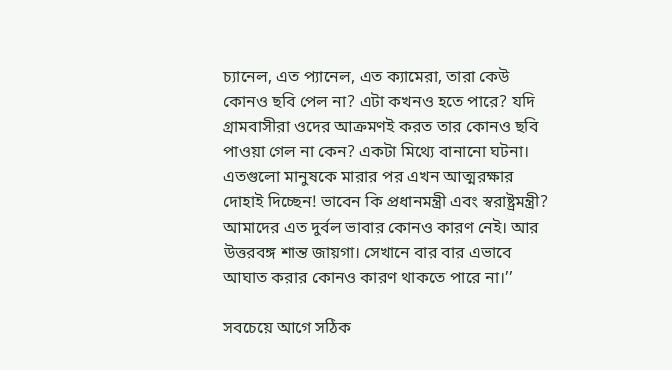চ্যানেল, এত প্যানেল, এত ক্যামেরা, তারা কেউ কোনও ছবি পেল না? এটা কখনও হতে পারে? যদি গ্রামবাসীরা ওদের আক্রমণই করত তার কোনও ছবি পাওয়া গেল না কেন? একটা মিথ্যে বানানো ঘটনা। এতগুলো মানুষকে মারার পর এখন আত্মরক্ষার দোহাই দিচ্ছেন! ভাবেন কি প্রধানমন্ত্রী এবং স্বরাষ্ট্রমন্ত্রী? আমাদের এত দুর্বল ভাবার কোনও কারণ নেই। আর উত্তরবঙ্গ শান্ত জায়গা। সেখানে বার বার এভাবে আঘাত করার কোনও কারণ থাকতে পারে না।’’

সবচেয়ে আগে সঠিক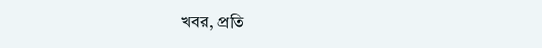খবর, প্রতি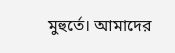মুহুর্তে। আমাদের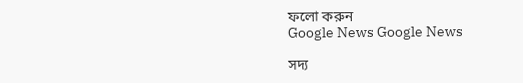ফলো করুন
Google News Google News

সদ্য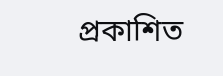প্রকাশিত